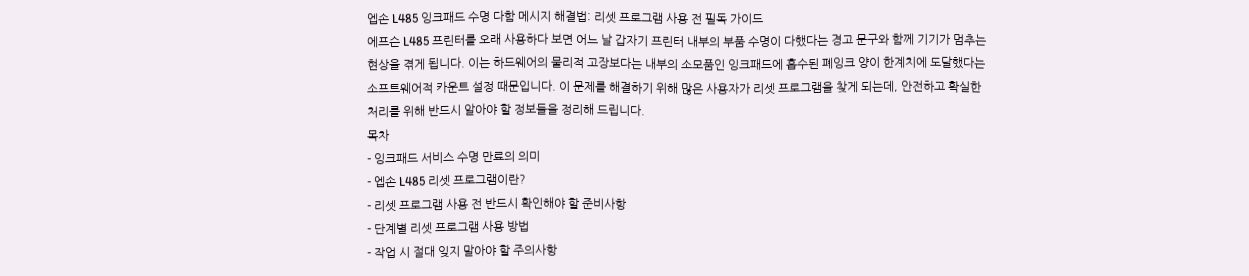엡손 L485 잉크패드 수명 다함 메시지 해결법: 리셋 프로그램 사용 전 필독 가이드
에프슨 L485 프린터를 오래 사용하다 보면 어느 날 갑자기 프린터 내부의 부품 수명이 다했다는 경고 문구와 함께 기기가 멈추는 현상을 겪게 됩니다. 이는 하드웨어의 물리적 고장보다는 내부의 소모품인 잉크패드에 흡수된 폐잉크 양이 한계치에 도달했다는 소프트웨어적 카운트 설정 때문입니다. 이 문제를 해결하기 위해 많은 사용자가 리셋 프로그램을 찾게 되는데, 안전하고 확실한 처리를 위해 반드시 알아야 할 정보들을 정리해 드립니다.
목차
- 잉크패드 서비스 수명 만료의 의미
- 엡손 L485 리셋 프로그램이란?
- 리셋 프로그램 사용 전 반드시 확인해야 할 준비사항
- 단계별 리셋 프로그램 사용 방법
- 작업 시 절대 잊지 말아야 할 주의사항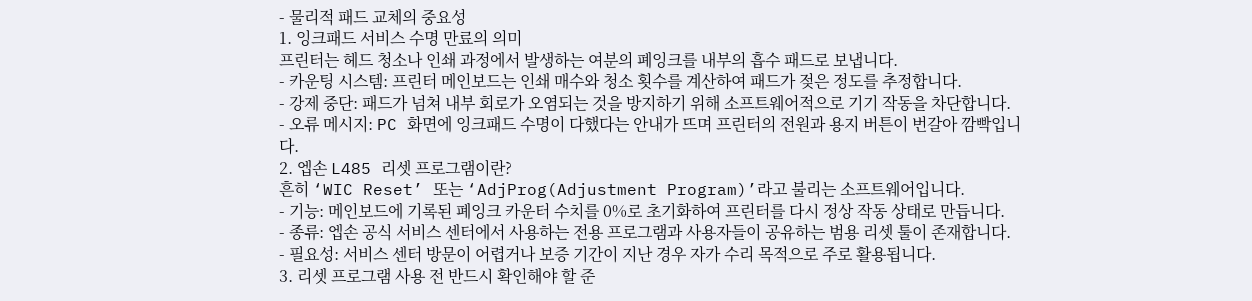- 물리적 패드 교체의 중요성
1. 잉크패드 서비스 수명 만료의 의미
프린터는 헤드 청소나 인쇄 과정에서 발생하는 여분의 폐잉크를 내부의 흡수 패드로 보냅니다.
- 카운팅 시스템: 프린터 메인보드는 인쇄 매수와 청소 횟수를 계산하여 패드가 젖은 정도를 추정합니다.
- 강제 중단: 패드가 넘쳐 내부 회로가 오염되는 것을 방지하기 위해 소프트웨어적으로 기기 작동을 차단합니다.
- 오류 메시지: PC 화면에 잉크패드 수명이 다했다는 안내가 뜨며 프린터의 전원과 용지 버튼이 번갈아 깜빡입니다.
2. 엡손 L485 리셋 프로그램이란?
흔히 ‘WIC Reset’ 또는 ‘AdjProg(Adjustment Program)’라고 불리는 소프트웨어입니다.
- 기능: 메인보드에 기록된 폐잉크 카운터 수치를 0%로 초기화하여 프린터를 다시 정상 작동 상태로 만듭니다.
- 종류: 엡손 공식 서비스 센터에서 사용하는 전용 프로그램과 사용자들이 공유하는 범용 리셋 툴이 존재합니다.
- 필요성: 서비스 센터 방문이 어렵거나 보증 기간이 지난 경우 자가 수리 목적으로 주로 활용됩니다.
3. 리셋 프로그램 사용 전 반드시 확인해야 할 준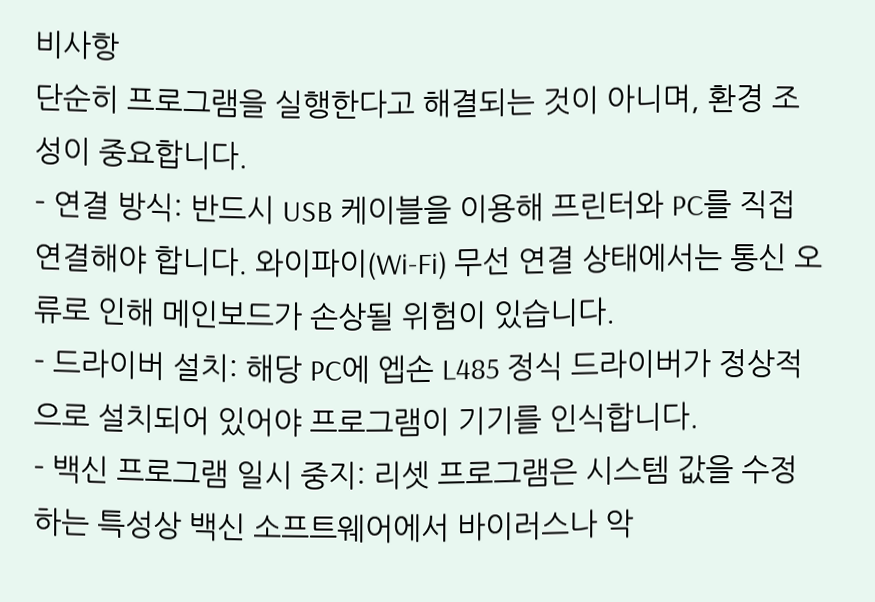비사항
단순히 프로그램을 실행한다고 해결되는 것이 아니며, 환경 조성이 중요합니다.
- 연결 방식: 반드시 USB 케이블을 이용해 프린터와 PC를 직접 연결해야 합니다. 와이파이(Wi-Fi) 무선 연결 상태에서는 통신 오류로 인해 메인보드가 손상될 위험이 있습니다.
- 드라이버 설치: 해당 PC에 엡손 L485 정식 드라이버가 정상적으로 설치되어 있어야 프로그램이 기기를 인식합니다.
- 백신 프로그램 일시 중지: 리셋 프로그램은 시스템 값을 수정하는 특성상 백신 소프트웨어에서 바이러스나 악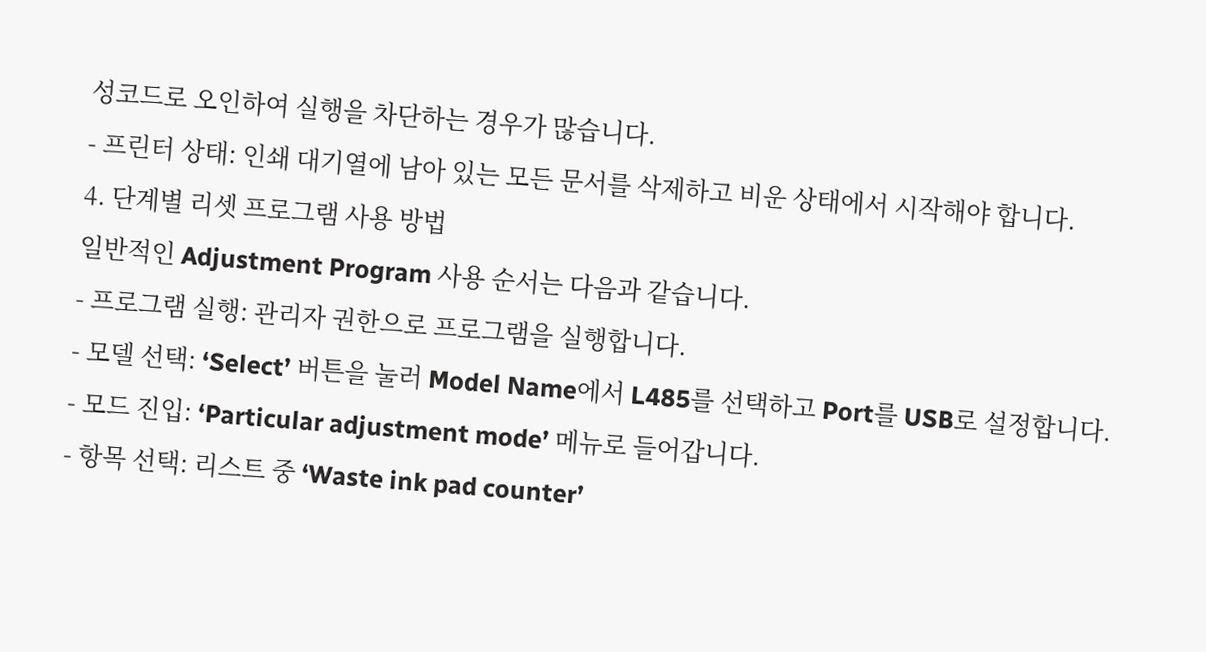성코드로 오인하여 실행을 차단하는 경우가 많습니다.
- 프린터 상태: 인쇄 대기열에 남아 있는 모든 문서를 삭제하고 비운 상태에서 시작해야 합니다.
4. 단계별 리셋 프로그램 사용 방법
일반적인 Adjustment Program 사용 순서는 다음과 같습니다.
- 프로그램 실행: 관리자 권한으로 프로그램을 실행합니다.
- 모델 선택: ‘Select’ 버튼을 눌러 Model Name에서 L485를 선택하고 Port를 USB로 설정합니다.
- 모드 진입: ‘Particular adjustment mode’ 메뉴로 들어갑니다.
- 항목 선택: 리스트 중 ‘Waste ink pad counter’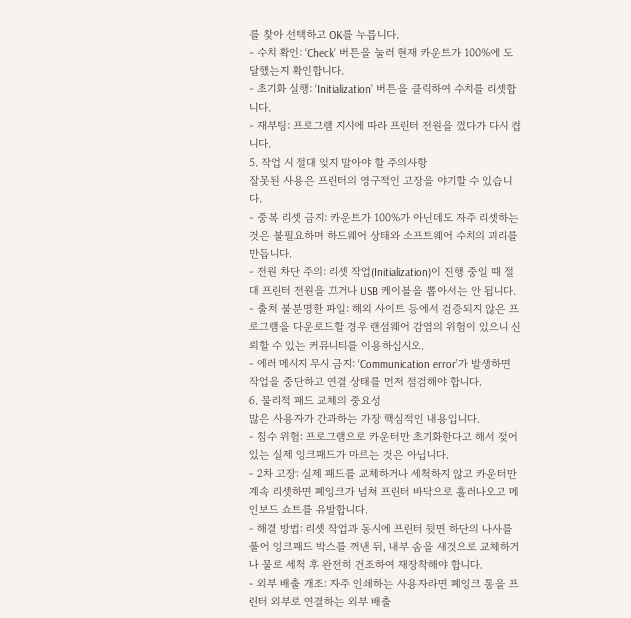를 찾아 선택하고 OK를 누릅니다.
- 수치 확인: ‘Check’ 버튼을 눌러 현재 카운트가 100%에 도달했는지 확인합니다.
- 초기화 실행: ‘Initialization’ 버튼을 클릭하여 수치를 리셋합니다.
- 재부팅: 프로그램 지시에 따라 프린터 전원을 껐다가 다시 켭니다.
5. 작업 시 절대 잊지 말아야 할 주의사항
잘못된 사용은 프린터의 영구적인 고장을 야기할 수 있습니다.
- 중복 리셋 금지: 카운트가 100%가 아닌데도 자주 리셋하는 것은 불필요하며 하드웨어 상태와 소프트웨어 수치의 괴리를 만듭니다.
- 전원 차단 주의: 리셋 작업(Initialization)이 진행 중일 때 절대 프린터 전원을 끄거나 USB 케이블을 뽑아서는 안 됩니다.
- 출처 불분명한 파일: 해외 사이트 등에서 검증되지 않은 프로그램을 다운로드할 경우 랜섬웨어 감염의 위험이 있으니 신뢰할 수 있는 커뮤니티를 이용하십시오.
- 에러 메시지 무시 금지: ‘Communication error’가 발생하면 작업을 중단하고 연결 상태를 먼저 점검해야 합니다.
6. 물리적 패드 교체의 중요성
많은 사용자가 간과하는 가장 핵심적인 내용입니다.
- 침수 위험: 프로그램으로 카운터만 초기화한다고 해서 젖어 있는 실제 잉크패드가 마르는 것은 아닙니다.
- 2차 고장: 실제 패드를 교체하거나 세척하지 않고 카운터만 계속 리셋하면 폐잉크가 넘쳐 프린터 바닥으로 흘러나오고 메인보드 쇼트를 유발합니다.
- 해결 방법: 리셋 작업과 동시에 프린터 뒷면 하단의 나사를 풀어 잉크패드 박스를 꺼낸 뒤, 내부 솜을 새것으로 교체하거나 물로 세척 후 완전히 건조하여 재장착해야 합니다.
- 외부 배출 개조: 자주 인쇄하는 사용자라면 폐잉크 통을 프린터 외부로 연결하는 외부 배출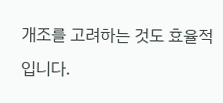개조를 고려하는 것도 효율적입니다.